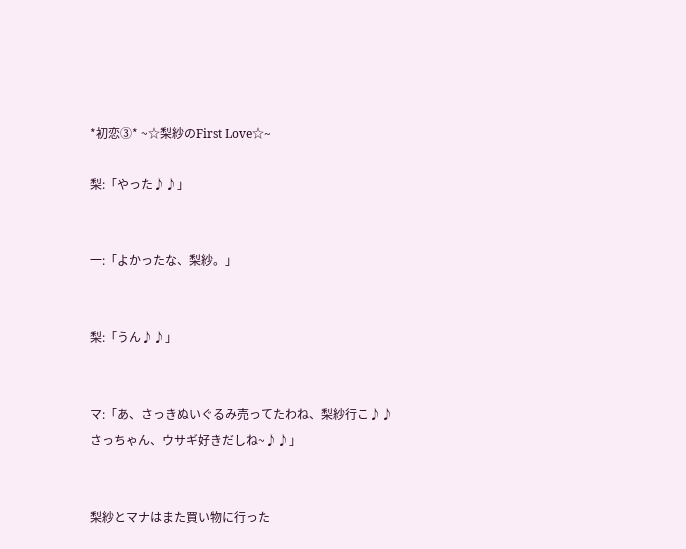*初恋③* ~☆梨紗のFirst Love☆~

梨:「やった♪♪」


一:「よかったな、梨紗。」


梨:「うん♪♪」


マ:「あ、さっきぬいぐるみ売ってたわね、梨紗行こ♪♪
さっちゃん、ウサギ好きだしね~♪♪」


梨紗とマナはまた買い物に行った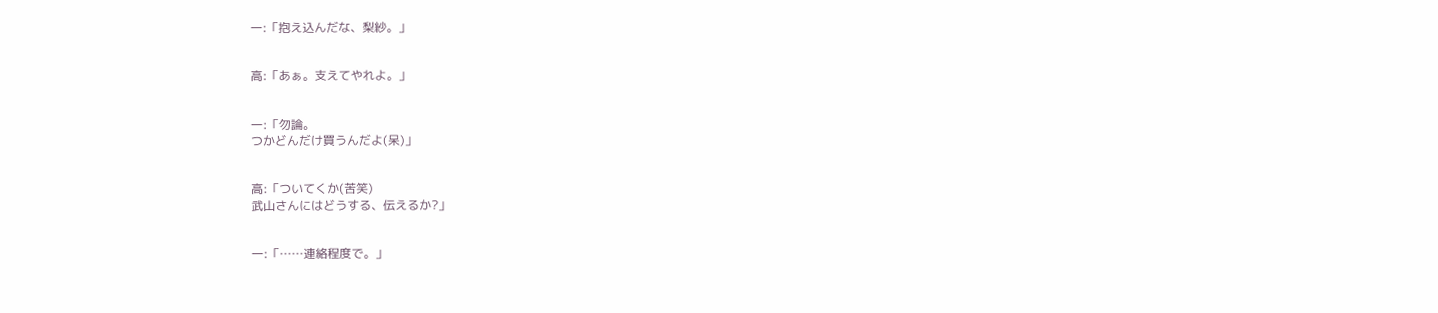一:「抱え込んだな、梨紗。」


高:「あぁ。支えてやれよ。」


一:「勿論。
つかどんだけ買うんだよ(呆)」


高:「ついてくか(苦笑)
武山さんにはどうする、伝えるか?」


一:「……連絡程度で。」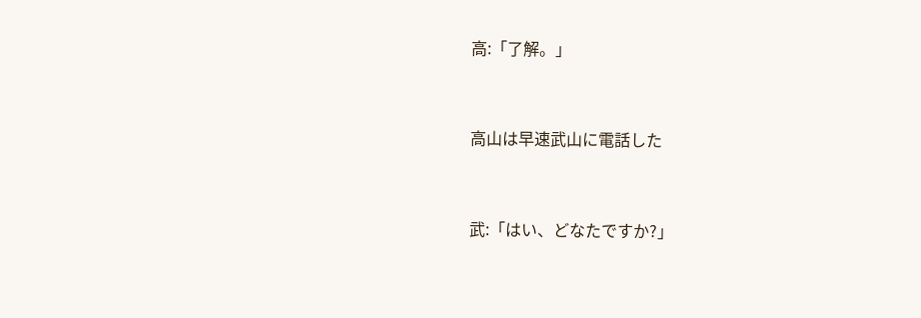高:「了解。」


高山は早速武山に電話した


武:「はい、どなたですか?」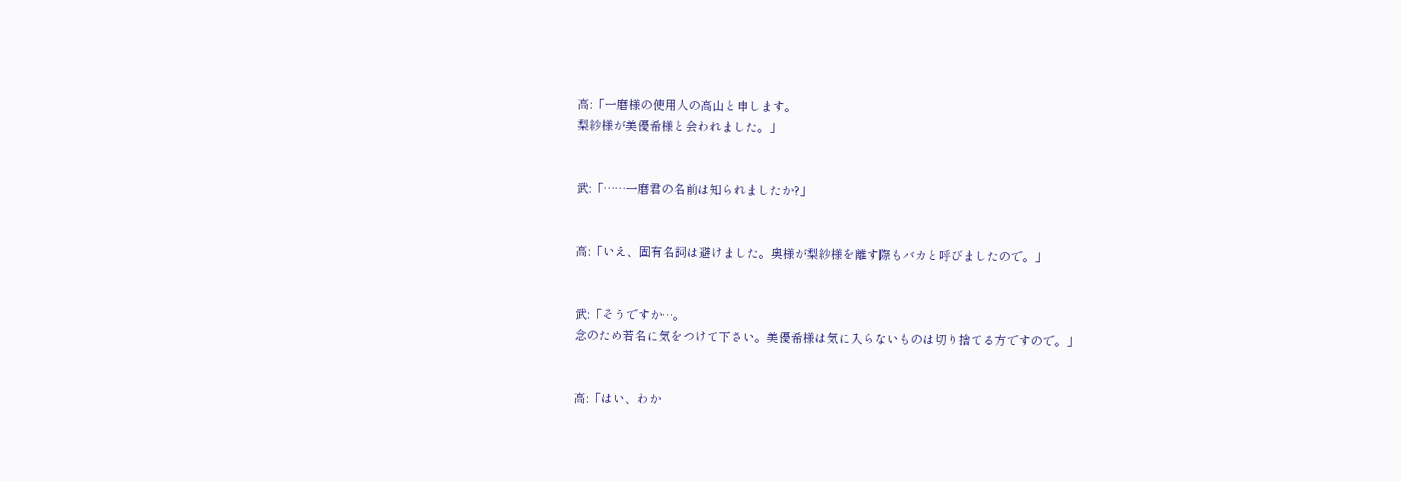高:「一磨様の使用人の高山と申します。
梨紗様が美優希様と会われました。」


武:「……一磨君の名前は知られましたか?」


高:「いえ、固有名詞は避けました。奥様が梨紗様を離す際もバカと呼びましたので。」


武:「そうですか…。
念のため若名に気をつけて下さい。美優希様は気に入らないものは切り捨てる方ですので。」


高:「はい、わか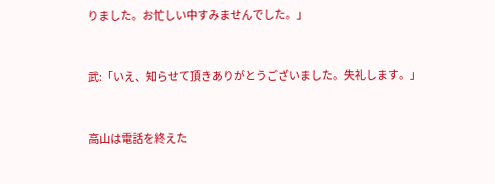りました。お忙しい中すみませんでした。」


武:「いえ、知らせて頂きありがとうございました。失礼します。」


高山は電話を終えた